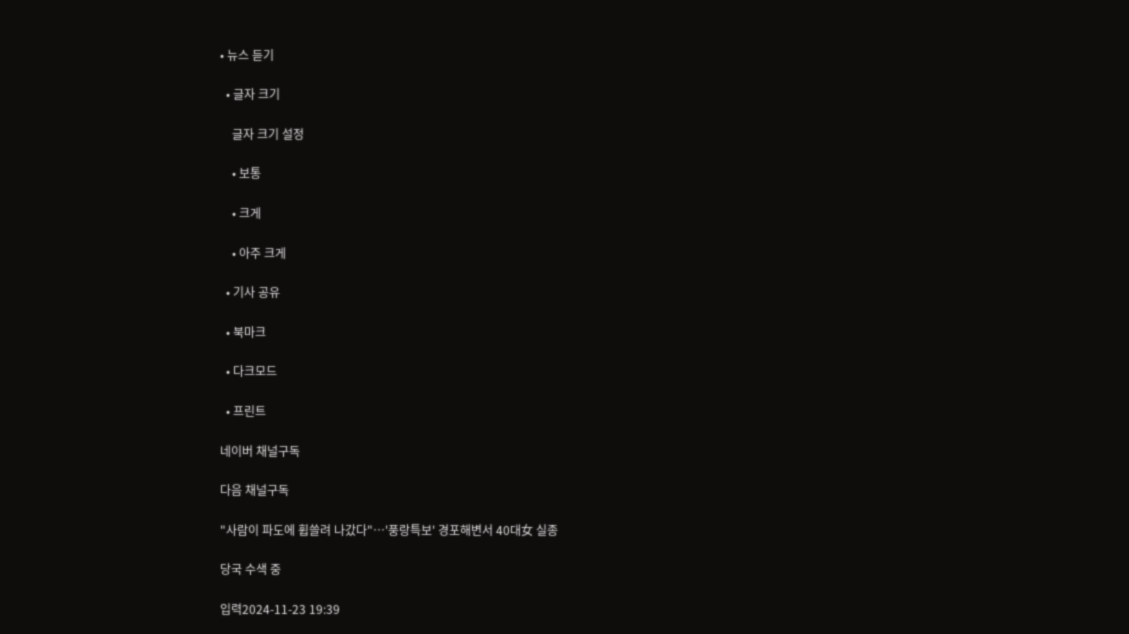• 뉴스 듣기

  • 글자 크기

    글자 크기 설정

    • 보통

    • 크게

    • 아주 크게

  • 기사 공유

  • 북마크

  • 다크모드

  • 프린트

네이버 채널구독

다음 채널구독

"사람이 파도에 휩쓸려 나갔다"…'풍랑특보' 경포해변서 40대女 실종

당국 수색 중

입력2024-11-23 19:39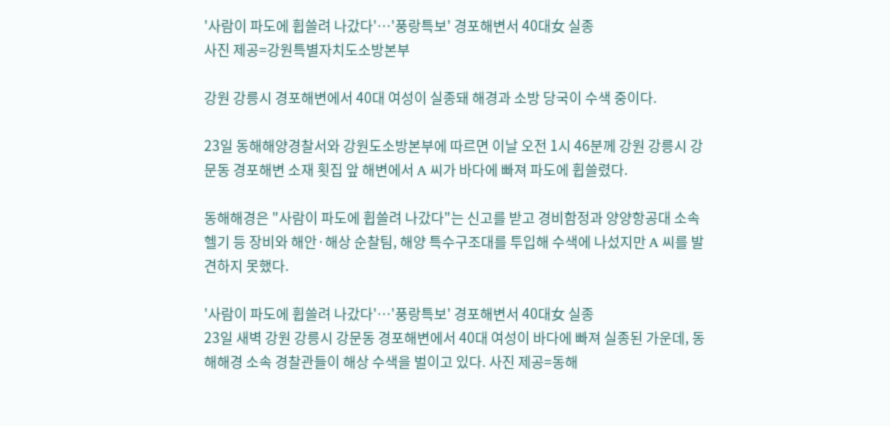'사람이 파도에 휩쓸려 나갔다'…'풍랑특보' 경포해변서 40대女 실종
사진 제공=강원특별자치도소방본부

강원 강릉시 경포해변에서 40대 여성이 실종돼 해경과 소방 당국이 수색 중이다.

23일 동해해양경찰서와 강원도소방본부에 따르면 이날 오전 1시 46분께 강원 강릉시 강문동 경포해변 소재 횟집 앞 해변에서 A 씨가 바다에 빠져 파도에 휩쓸렸다.

동해해경은 "사람이 파도에 휩쓸려 나갔다"는 신고를 받고 경비함정과 양양항공대 소속 헬기 등 장비와 해안·해상 순찰팀, 해양 특수구조대를 투입해 수색에 나섰지만 A 씨를 발견하지 못했다.

'사람이 파도에 휩쓸려 나갔다'…'풍랑특보' 경포해변서 40대女 실종
23일 새벽 강원 강릉시 강문동 경포해변에서 40대 여성이 바다에 빠져 실종된 가운데, 동해해경 소속 경찰관들이 해상 수색을 벌이고 있다. 사진 제공=동해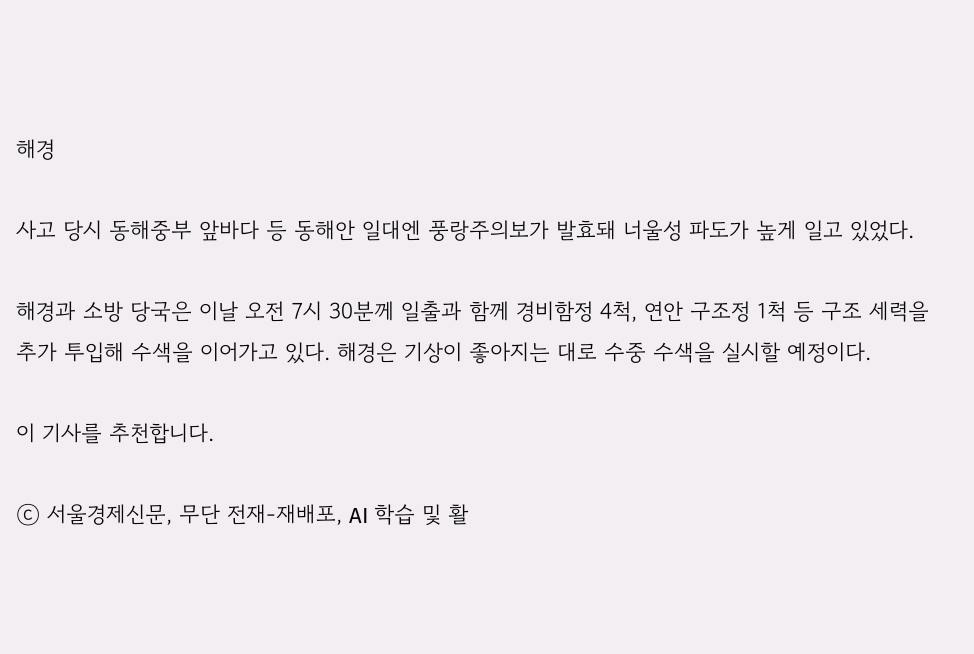해경

사고 당시 동해중부 앞바다 등 동해안 일대엔 풍랑주의보가 발효돼 너울성 파도가 높게 일고 있었다.

해경과 소방 당국은 이날 오전 7시 30분께 일출과 함께 경비함정 4척, 연안 구조정 1척 등 구조 세력을 추가 투입해 수색을 이어가고 있다. 해경은 기상이 좋아지는 대로 수중 수색을 실시할 예정이다.

이 기사를 추천합니다.

ⓒ 서울경제신문, 무단 전재-재배포, AI 학습 및 활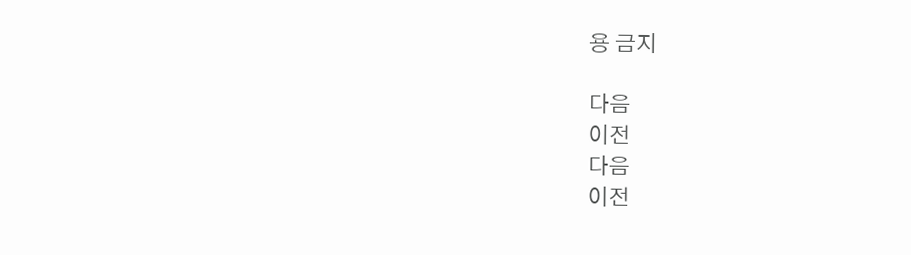용 금지

다음
이전
다음
이전